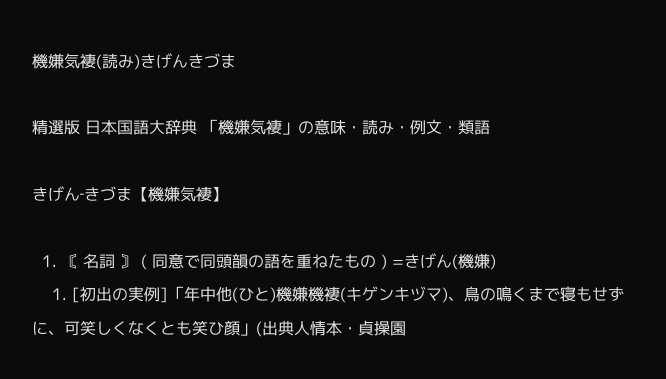機嫌気褄(読み)きげんきづま

精選版 日本国語大辞典 「機嫌気褄」の意味・読み・例文・類語

きげん‐きづま【機嫌気褄】

  1. 〘 名詞 〙 ( 同意で同頭韻の語を重ねたもの ) =きげん(機嫌)
    1. [初出の実例]「年中他(ひと)機嫌機褄(キゲンキヅマ)、鳥の鳴くまで寝もせずに、可笑しくなくとも笑ひ顔」(出典人情本・貞操園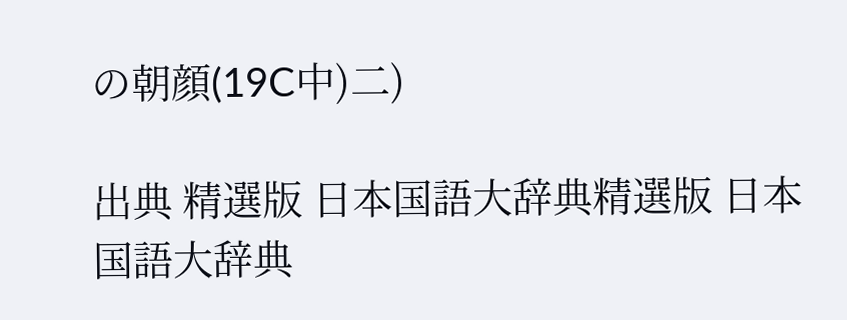の朝顔(19C中)二)

出典 精選版 日本国語大辞典精選版 日本国語大辞典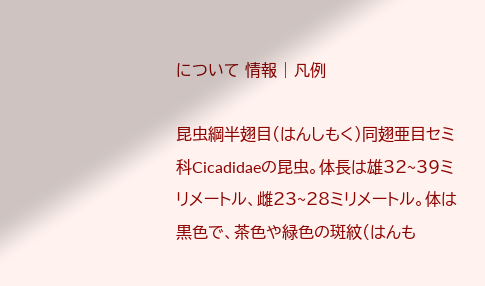について 情報 | 凡例

昆虫綱半翅目(はんしもく)同翅亜目セミ科Cicadidaeの昆虫。体長は雄32~39ミリメートル、雌23~28ミリメートル。体は黒色で、茶色や緑色の斑紋(はんも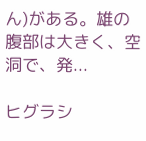ん)がある。雄の腹部は大きく、空洞で、発...

ヒグラシ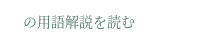の用語解説を読む